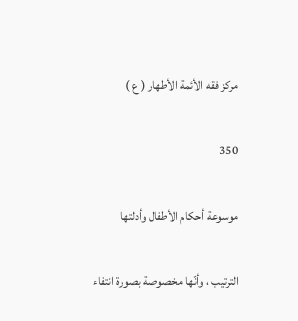مركز فقه الأئمة الأطهار ( ع )

350

موسوعة أحكام الأطفال وأدلتها

الترتيب ، وأنّها مخصوصة بصورة انتفاء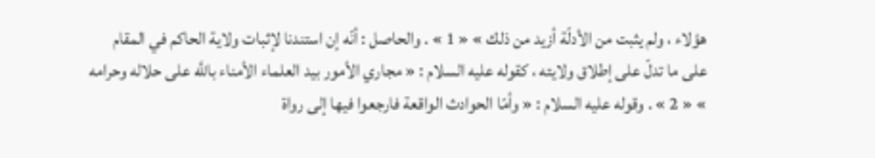هؤلاء ، ولم يثبت من الأدلّة أزيد من ذلك » « 1 » . والحاصل : أنّه إن استندنا لإثبات ولاية الحاكم في المقام على ما تدلّ على إطلاق ولايته ، كقوله عليه السلام : « مجاري الأمور بيد العلماء الأمناء باللَّه على حلاله وحرامه » « 2 » . وقوله عليه السلام : « وأمّا الحوادث الواقعة فارجعوا فيها إلى رواة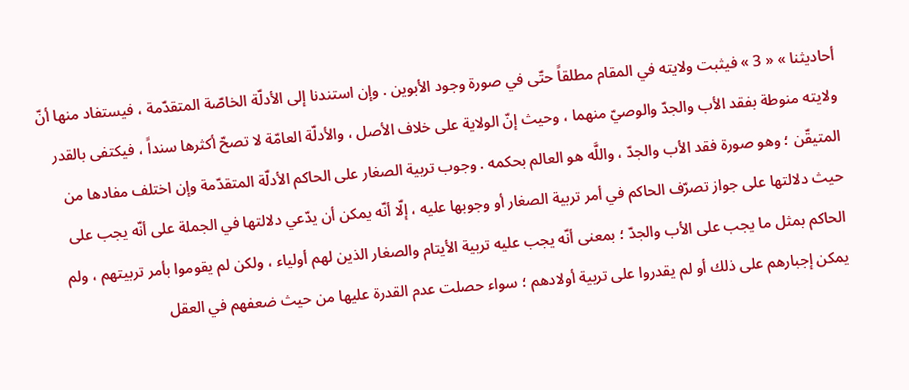أحاديثنا » « 3 » فيثبت ولايته في المقام مطلقاً حتّى في صورة وجود الأبوين . وإن استندنا إلى الأدلّة الخاصّة المتقدّمة ، فيستفاد منها أنّ ولايته منوطة بفقد الأب والجدّ والوصيّ منهما ، وحيث إنّ الولاية على خلاف الأصل ، والأدلّة العامّة لا تصحّ أكثرها سنداً ، فيكتفى بالقدر المتيقّن ؛ وهو صورة فقد الأب والجدّ ، واللَّه هو العالم بحكمه . وجوب تربية الصغار على الحاكم الأدلّة المتقدّمة وإن اختلف مفادها من حيث دلالتها على جواز تصرّف الحاكم في أمر تربية الصغار أو وجوبها عليه ، إلّا أنّه يمكن أن يدّعي دلالتها في الجملة على أنّه يجب على الحاكم بمثل ما يجب على الأب والجدّ ؛ بمعنى أنّه يجب عليه تربية الأيتام والصغار الذين لهم أولياء ، ولكن لم يقوموا بأمر تربيتهم ، ولم يمكن إجبارهم على ذلك أو لم يقدروا على تربية أولادهم ؛ سواء حصلت عدم القدرة عليها من حيث ضعفهم في العقل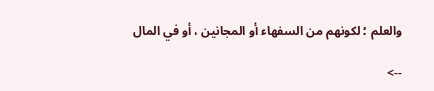والعلم ؛ لكونهم من السفهاء أو المجانين ، أو في المال

-->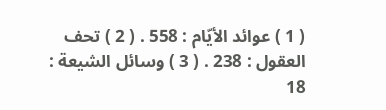( 1 ) عوائد الأيّام : 558 . ( 2 ) تحف العقول : 238 . ( 3 ) وسائل الشيعة : 18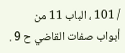/ 101 ، الباب 11 من أبواب صفات القاضي ح 9 .